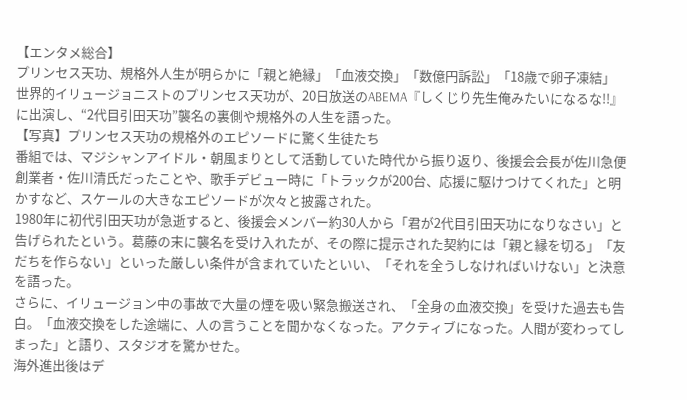【エンタメ総合】
プリンセス天功、規格外人生が明らかに「親と絶縁」「血液交換」「数億円訴訟」「18歳で卵子凍結」
世界的イリュージョニストのプリンセス天功が、20日放送のABEMA『しくじり先生俺みたいになるな!!』に出演し、“2代目引田天功”襲名の裏側や規格外の人生を語った。
【写真】プリンセス天功の規格外のエピソードに驚く生徒たち
番組では、マジシャンアイドル・朝風まりとして活動していた時代から振り返り、後援会会長が佐川急便創業者・佐川清氏だったことや、歌手デビュー時に「トラックが200台、応援に駆けつけてくれた」と明かすなど、スケールの大きなエピソードが次々と披露された。
1980年に初代引田天功が急逝すると、後援会メンバー約30人から「君が2代目引田天功になりなさい」と告げられたという。葛藤の末に襲名を受け入れたが、その際に提示された契約には「親と縁を切る」「友だちを作らない」といった厳しい条件が含まれていたといい、「それを全うしなければいけない」と決意を語った。
さらに、イリュージョン中の事故で大量の煙を吸い緊急搬送され、「全身の血液交換」を受けた過去も告白。「血液交換をした途端に、人の言うことを聞かなくなった。アクティブになった。人間が変わってしまった」と語り、スタジオを驚かせた。
海外進出後はデ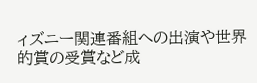ィズニー関連番組への出演や世界的賞の受賞など成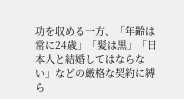功を収める一方、「年齢は常に24歳」「髪は黒」「日本人と結婚してはならない」などの厳格な契約に縛ら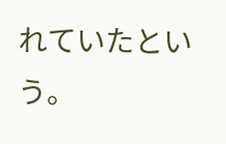れていたという。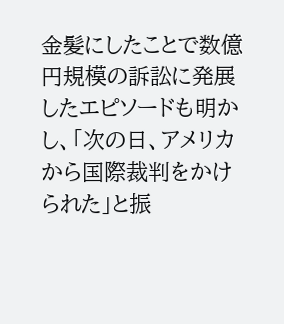金髪にしたことで数億円規模の訴訟に発展したエピソードも明かし、「次の日、アメリカから国際裁判をかけられた」と振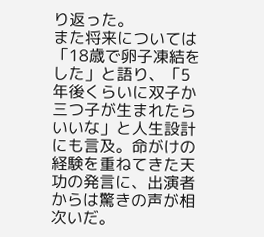り返った。
また将来については「18歳で卵子凍結をした」と語り、「5年後くらいに双子か三つ子が生まれたらいいな」と人生設計にも言及。命がけの経験を重ねてきた天功の発言に、出演者からは驚きの声が相次いだ。